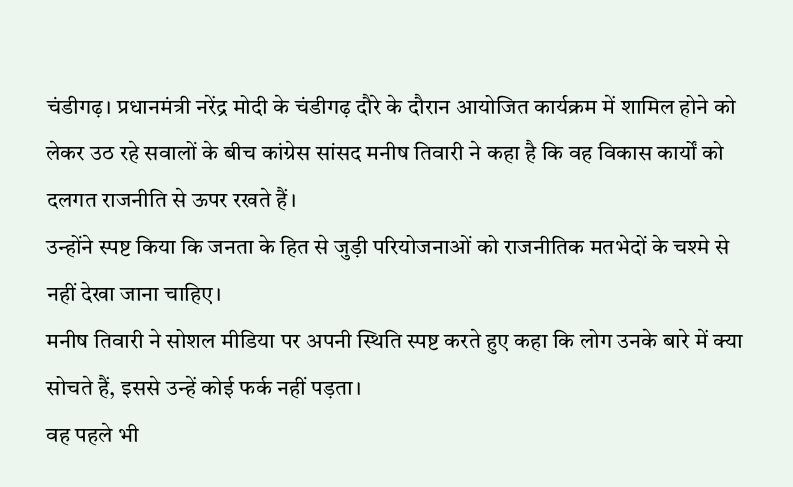चंडीगढ़। प्रधानमंत्री नरेंद्र मोदी के चंडीगढ़ दौरे के दौरान आयोजित कार्यक्रम में शामिल होने को लेकर उठ रहे सवालों के बीच कांग्रेस सांसद मनीष तिवारी ने कहा है कि वह विकास कार्यों को दलगत राजनीति से ऊपर रखते हैं।
उन्होंने स्पष्ट किया कि जनता के हित से जुड़ी परियोजनाओं को राजनीतिक मतभेदों के चश्मे से नहीं देखा जाना चाहिए।
मनीष तिवारी ने सोशल मीडिया पर अपनी स्थिति स्पष्ट करते हुए कहा कि लोग उनके बारे में क्या सोचते हैं, इससे उन्हें कोई फर्क नहीं पड़ता।
वह पहले भी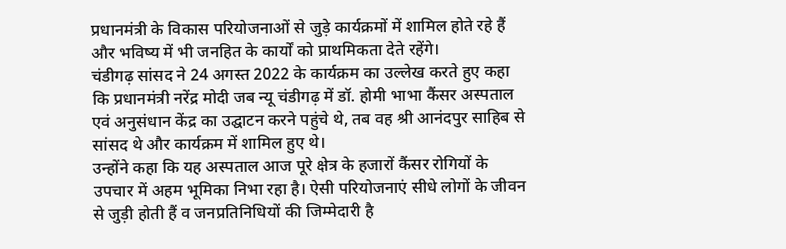प्रधानमंत्री के विकास परियोजनाओं से जुड़े कार्यक्रमों में शामिल होते रहे हैं और भविष्य में भी जनहित के कार्यों को प्राथमिकता देते रहेंगे।
चंडीगढ़ सांसद ने 24 अगस्त 2022 के कार्यक्रम का उल्लेख करते हुए कहा कि प्रधानमंत्री नरेंद्र मोदी जब न्यू चंडीगढ़ में डॉ. होमी भाभा कैंसर अस्पताल एवं अनुसंधान केंद्र का उद्घाटन करने पहुंचे थे, तब वह श्री आनंदपुर साहिब से सांसद थे और कार्यक्रम में शामिल हुए थे।
उन्होंने कहा कि यह अस्पताल आज पूरे क्षेत्र के हजारों कैंसर रोगियों के उपचार में अहम भूमिका निभा रहा है। ऐसी परियोजनाएं सीधे लोगों के जीवन से जुड़ी होती हैं व जनप्रतिनिधियों की जिम्मेदारी है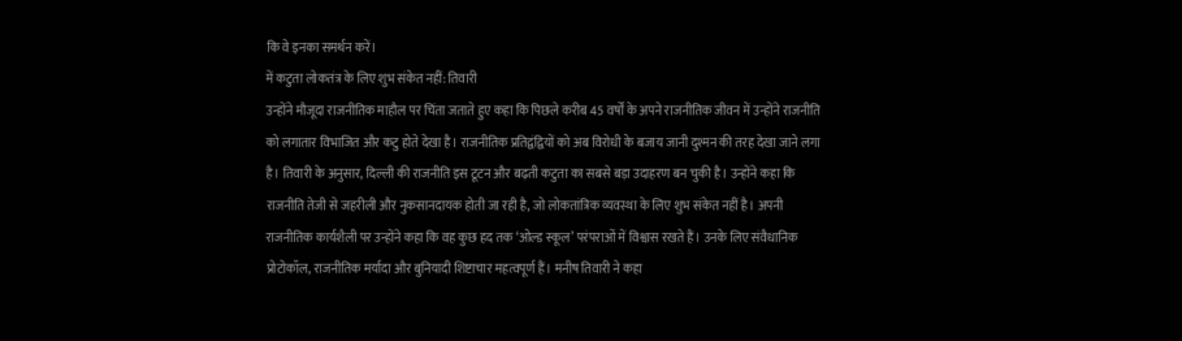कि वे इनका समर्थन करें।
में कटुता लोकतंत्र के लिए शुभ संकेत नहीं: तिवारी
उन्होंने मौजूदा राजनीतिक माहौल पर चिंता जताते हुए कहा कि पिछले करीब 45 वर्षों के अपने राजनीतिक जीवन में उन्होंने राजनीति को लगातार विभाजित और कटु होते देखा है। राजनीतिक प्रतिद्वंद्वियों को अब विरोधी के बजाय जानी दुश्मन की तरह देखा जाने लगा है। तिवारी के अनुसार, दिल्ली की राजनीति इस टूटन और बढ़ती कटुता का सबसे बड़ा उदाहरण बन चुकी है। उन्होंने कहा कि राजनीति तेजी से जहरीली और नुकसानदायक होती जा रही है, जो लोकतांत्रिक व्यवस्था के लिए शुभ संकेत नहीं है। अपनी राजनीतिक कार्यशैली पर उन्होंने कहा कि वह कुछ हद तक ‘ओल्ड स्कूल’ परंपराओं में विश्वास रखते हैं। उनके लिए संवैधानिक प्रोटोकॉल, राजनीतिक मर्यादा और बुनियादी शिष्टाचार महत्वपूर्ण हैं। मनीष तिवारी ने कहा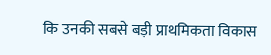कि उनकी सबसे बड़ी प्राथमिकता विकास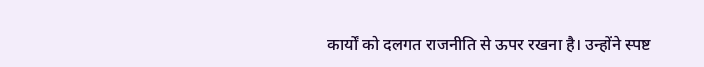कार्यों को दलगत राजनीति से ऊपर रखना है। उन्होंने स्पष्ट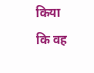किया कि वह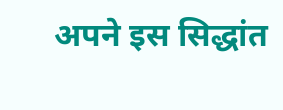अपने इस सिद्धांत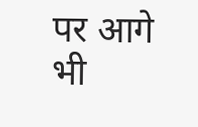पर आगे भी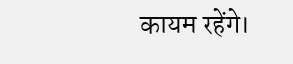कायम रहेंगे।